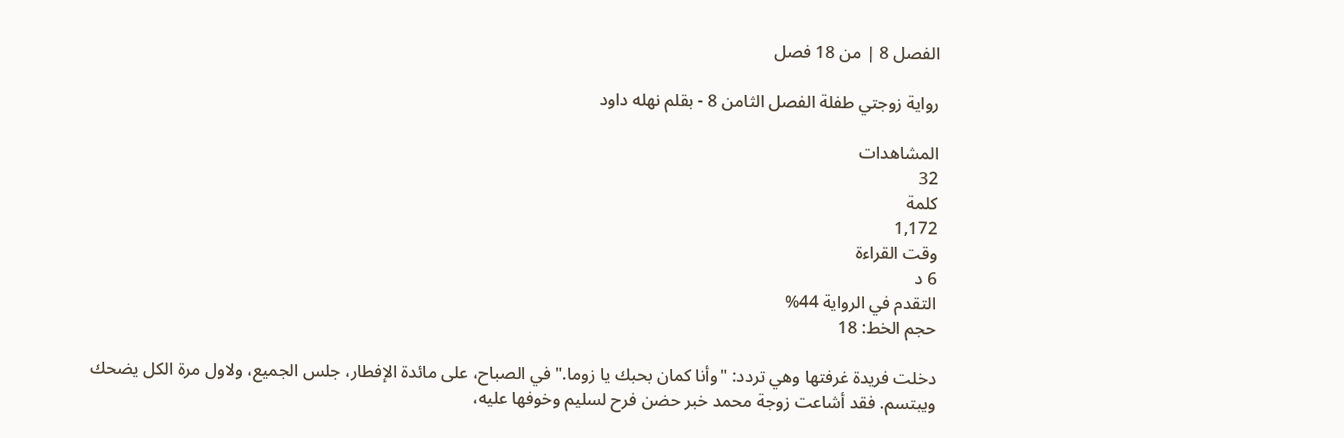الفصل 8 | من 18 فصل

رواية زوجتي طفلة الفصل الثامن 8 - بقلم نهله داود

المشاهدات
32
كلمة
1,172
وقت القراءة
6 د
التقدم في الرواية 44%
حجم الخط: 18

دخلت فريدة غرفتها وهي تردد: "وأنا كمان بحبك يا زوما." في الصباح، على مائدة الإفطار، جلس الجميع، ولاول مرة الكل يضحك ويبتسم. فقد أشاعت زوجة محمد خبر حضن فرح لسليم وخوفها عليه،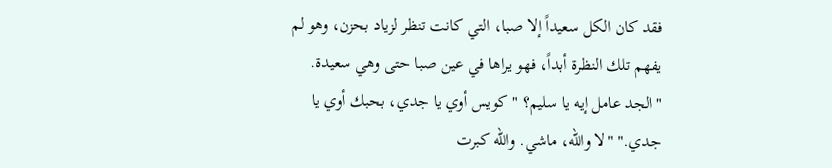فقد كان الكل سعيداً إلا صبا، التي كانت تنظر لزياد بحزن، وهو لم يفهم تلك النظرة أبداً، فهو يراها في عين صبا حتى وهي سعيدة. "الجد عامل إيه يا سليم؟ "كويس أوي يا جدي، بحبك أوي يا جدي." "لا والله، ماشي. والله كبرت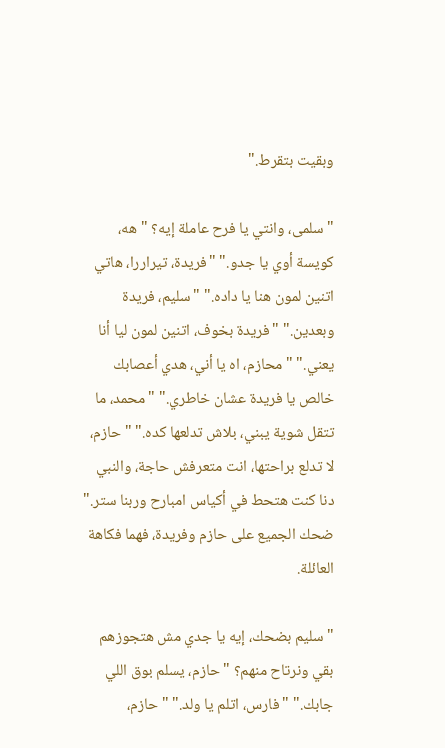وبقيت بتقرط."

"سلمى، وانتي يا فرح عاملة إيه؟ "هه، كويسة أوي يا جدو." "فريدة، تيراررا، هاتي اتنين لمون هنا يا داده." "سليم، فريدة وبعدين." "فريدة بخوف، اتنين لمون ليا أنا يعني." "محازم، اه يا أني، هدي أعصابك خالص يا فريدة عشان خاطري." "محمد، ما تتقل شوية يبني، بلاش تدلعها كده." "حازم، لا تدلع براحتها، انت متعرفش حاجة، والنبي دنا كنت هتحط في أكياس امبارح وربنا ستر." ضحك الجميع على حازم وفريدة، فهما فكاهة العائلة.

"سليم بضحك، إيه يا جدي مش هتجوزهم بقي ونرتاح منهم؟ "حازم، يسلم بوق اللي جابك." "فارس، اتلم يا ولد." "حازم،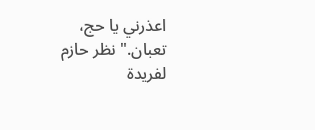اعذرني يا حج، تعبان." نظر حازم لفريدة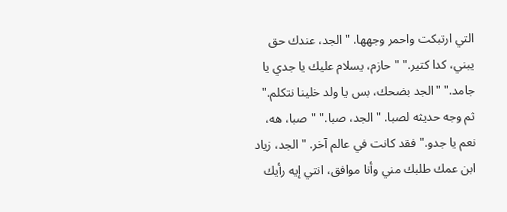التي ارتبكت واحمر وجهها. "الجد، عندك حق يبني، كدا كتير." "حازم، يسلام عليك يا جدي يا جامد." "الجد بضحك، بس يا ولد خلينا نتكلم." ثم وجه حديثه لصبا. "الجد، صبا." "صبا، هه، نعم يا جدو." فقد كانت في عالم آخر. "الجد، زياد ابن عمك طلبك مني وأنا موافق، انتي إيه رأيك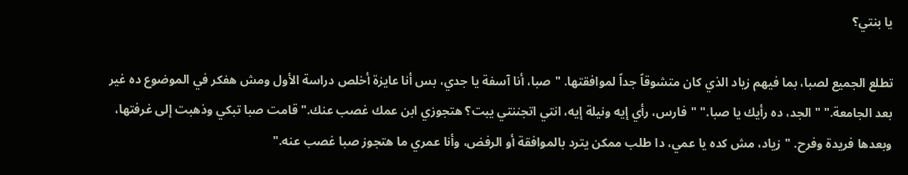يا بنتي؟

تطلع الجميع لصبا، بما فيهم زياد الذي كان متشوقاً جداً لموافقتها. "صبا، أنا آسفة يا جدي، بس أنا عايزة أخلص دراسة الأول ومش هفكر في الموضوع ده غير بعد الجامعة." "الجد، ده رأيك يا صبا." "فارس، رأي إيه ونيلة إيه، انتي اتجننتي يبت؟ هتجوزي ابن عمك غصب عنك." قامت صبا تبكي وذهبت إلى غرفتها، وبعدها فريدة وفرح. "زياد، مش كده يا عمي، دا طلب ممكن يترد بالموافقة أو الرفض، وأنا عمري ما هتجوز صبا غصب عنه."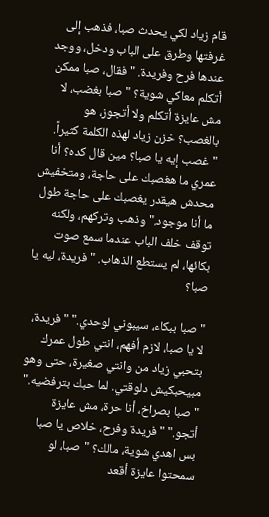قام زياد لكي يحدث صبا، فذهب إلى غرفتها وطرق على الباب ودخل، ووجد عندها فرح وفريدة. "فقال، صبا ممكن أتكلم معاكي شوية؟ "صبا بغضب، لا مش عايزة أتكلم ولا أتجوز، هو بالغصب؟ خزن زياد لهذه الكلمة كثيراً. "غصب إيه يا صبا؟ مين قال كده؟ أنا عمري ما هغصبك على حاجة، ومتخفيش محدش هيقدر يغصبك على حاجة طول ما أنا موجود." وذهب وتركهم، ولكنه توقف خلف الباب عندما سمع صوت بكائها، لم يستطع الذهاب. "فريدة، ليه يا صبا؟

"صبا ببكاء، سيبوني لوحدي." "فريدة، لا يا صبا، لازم أفهم، انتي طول عمرك بتحبي زياد من وانتي صغيرة، حتى وهو مبيحبكيش دلوقتي. لما حبك بترفضيه." "صبا بصراخ، أنا حرة، مش عايزة أتجو." "فريدة وفرح، خلاص يا صبا بس اهدي شوية، مالك؟ "صبا، لو سمحتوا عايزة أقعد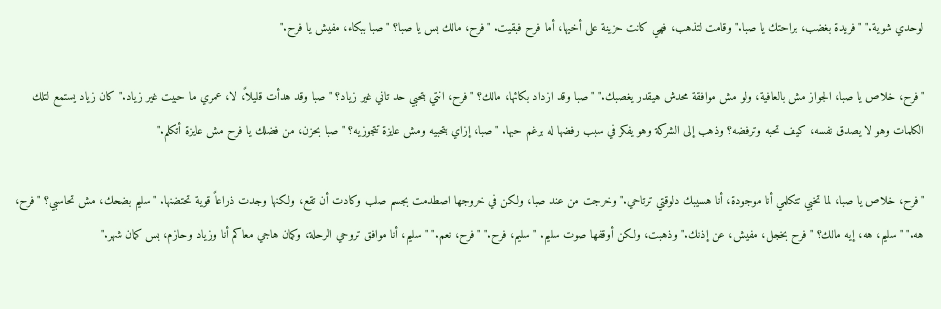لوحدي شوية." "فريدة بغضب، براحتك يا صبا." وقامت لتذهب، فهي كانت حزينة على أخيها، أما فرح فبقيت. "فرح، مالك بس يا صبا؟ "صبا ببكاء، مفيش يا فرح."

"فرح، خلاص يا صبا، الجواز مش بالعافية، ولو مش موافقة محدش هيقدر يغصبك." "صبا وقد ازداد بكائها، مالك؟ "فرح، انتي بتحبي حد تاني غير زياد؟ "صبا وقد هدأت قليلاً، لا، عمري ما حبيت غير زياد." كان زياد يستمع لتلك الكلمات وهو لا يصدق نفسه، كيف تحبه وترفضه؟ وذهب إلى الشركة وهو يفكر في سبب رفضها له برغم حبها. "صبا، إزاي بتحبيه ومش عايزة تتجوزيه؟ "صبا بحزن، من فضلك يا فرح مش عايزة أتكلم."

"فرح، خلاص يا صبا، لما تخبي تتكلمي أنا موجودة، أنا هسيبك دلوقتي ترتاحي." وخرجت من عند صبا، ولكن في خروجها اصطدمت بجسم صلب وكادت أن تقع، ولكنها وجدت ذراعاً قوية تحتضنها. "سليم بضحك، مش تحاسبي؟ "فرح، هه." "سليم، هه، إيه مالك؟ "فرح بخجل، مفيش، عن إذنك." وذهبت، ولكن أوقفها صوت سليم. "سليم، فرح." "فرح، نعم." "سليم، أنا موافق تروحي الرحلة، وكمان هاجي معاكم أنا وزياد وحازم، بس كمان شهر."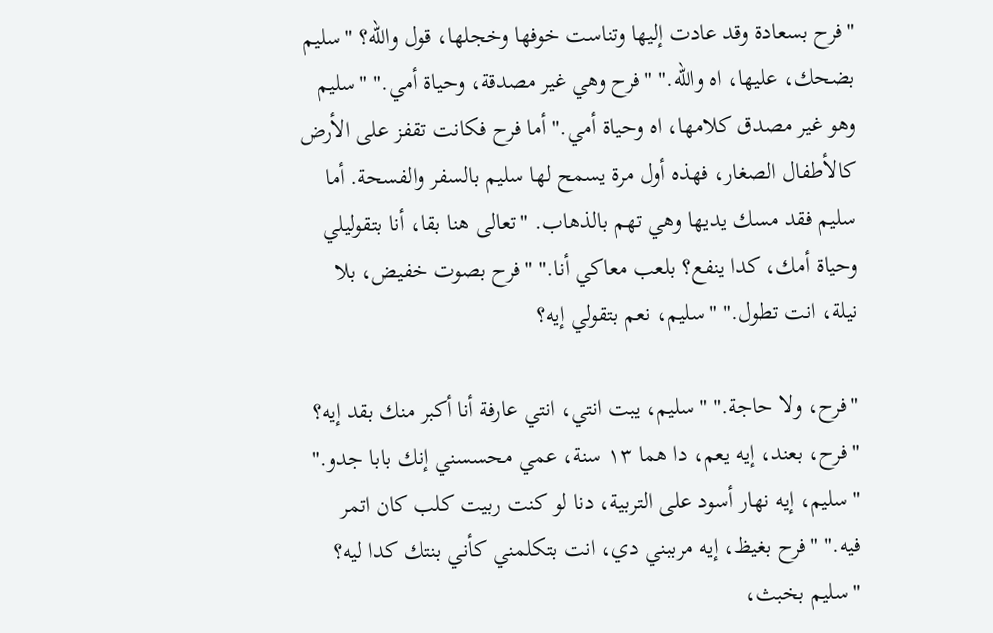"فرح بسعادة وقد عادت إليها وتناست خوفها وخجلها، قول والله؟ "سليم بضحك، عليها، اه والله." "فرح وهي غير مصدقة، وحياة أمي." "سليم وهو غير مصدق كلامها، اه وحياة أمي." أما فرح فكانت تقفز على الأرض كالأطفال الصغار، فهذه أول مرة يسمح لها سليم بالسفر والفسحة. أما سليم فقد مسك يديها وهي تهم بالذهاب. "تعالى هنا بقا، أنا بتقوليلي وحياة أمك، كدا ينفع؟ بلعب معاكي أنا." "فرح بصوت خفيض، بلا نيلة، انت تطول." "سليم، نعم بتقولي إيه؟

"فرح، ولا حاجة." "سليم، يبت انتي، انتي عارفة أنا أكبر منك بقد إيه؟ "فرح، بعند، إيه يعم، دا هما ١٣ سنة، عمي محسسني إنك بابا جدو." "سليم، إيه نهار أسود على التربية، دنا لو كنت ربيت كلب كان اتمر فيه." "فرح بغيظ، إيه مرببني دي، انت بتكلمني كأني بنتك كدا ليه؟ "سليم بخبث،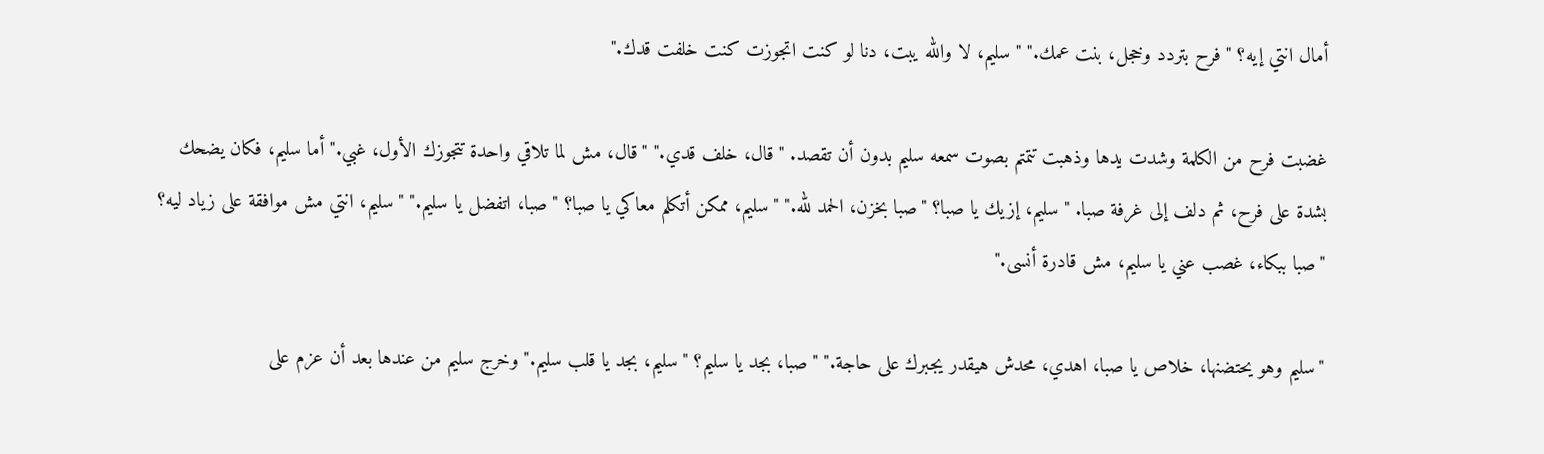أمال انتي إيه؟ "فرح بتردد وخجل، بنت عمك." "سليم، لا والله يبت، دنا لو كنت اتجوزت كنت خلفت قدك."

غضبت فرح من الكلمة وشدت يدها وذهبت تتمتم بصوت سمعه سليم بدون أن تقصد. "قال، خلف قدي." "قال، مش لما تلاقي واحدة تتجوزك الأول، غبي." أما سليم، فكان يضحك بشدة على فرح، ثم دلف إلى غرفة صبا. "سليم، إزيك يا صبا؟ "صبا بخزن، الحمد لله." "سليم، ممكن أتكلم معاكي يا صبا؟ "صبا، اتفضل يا سليم." "سليم، انتي مش موافقة على زياد ليه؟ "صبا ببكاء، غصب عني يا سليم، مش قادرة أنسى."

"سليم وهو يحتضنها، خلاص يا صبا، اهدي، محدش هيقدر يجبرك على حاجة." "صبا، بجد يا سليم؟ "سليم، بجد يا قلب سليم." وخرج سليم من عندها بعد أن عزم على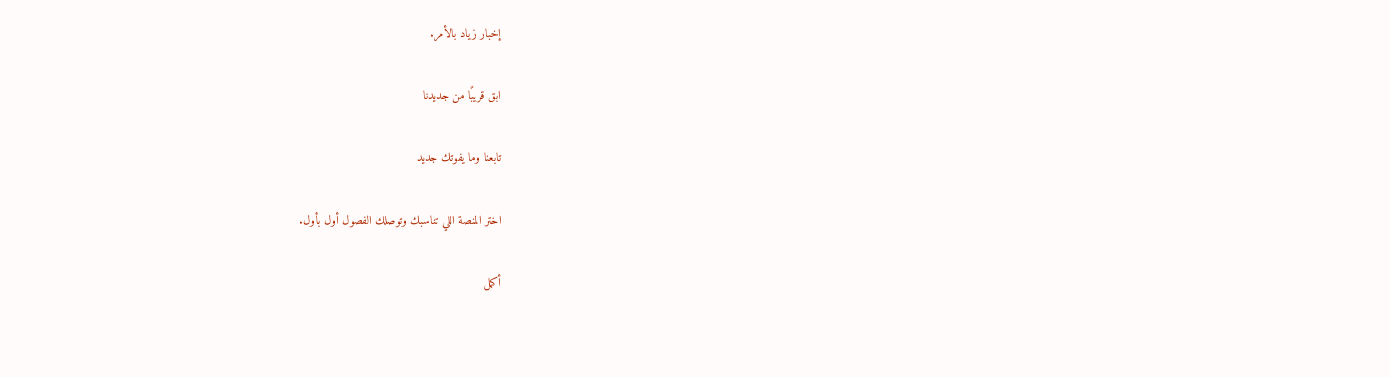إخبار زياد بالأمر.

ابق قريبًا من جديدنا

تابعنا وما يفوتك جديد

اختر المنصة اللي تناسبك وتوصلك الفصول أول بأول.

أكمل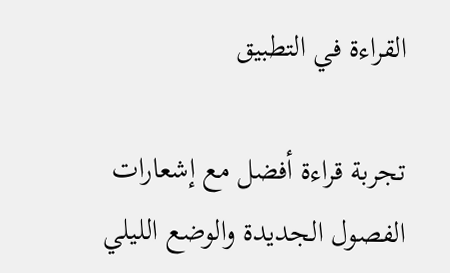القراءة في التطبيق

تجربة قراءة أفضل مع إشعارات الفصول الجديدة والوضع الليلي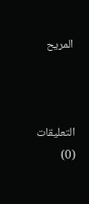المريح



التعليقات (0)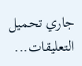جاري تحميل التعليقات...